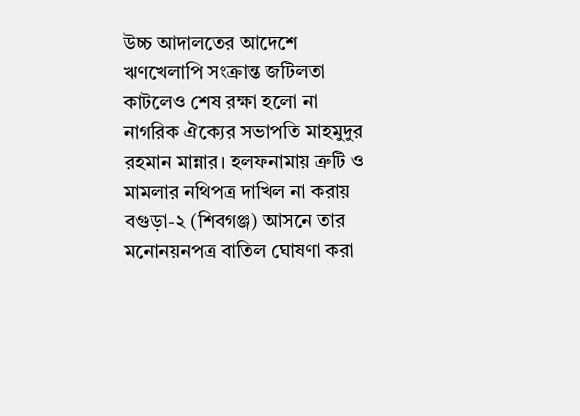উচ্চ আদালতের আদেশে ঋণখেলাপি সংক্রান্ত জটিলতা কাটলেও শেষ রক্ষা হলো না নাগরিক ঐক্যের সভাপতি মাহমুদুর রহমান মান্নার। হলফনামায় ত্রুটি ও মামলার নথিপত্র দাখিল না করায় বগুড়া-২ (শিবগঞ্জ) আসনে তার মনোনয়নপত্র বাতিল ঘোষণা করা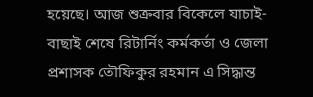হয়েছে। আজ শুক্রবার বিকেলে যাচাই-বাছাই শেষে রিটার্নিং কর্মকর্তা ও জেলা প্রশাসক তৌফিকুর রহমান এ সিদ্ধান্ত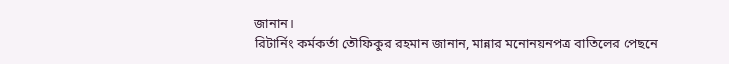জানান।
রিটার্নিং কর্মকর্তা তৌফিকুর রহমান জানান, মান্নার মনোনয়নপত্র বাতিলের পেছনে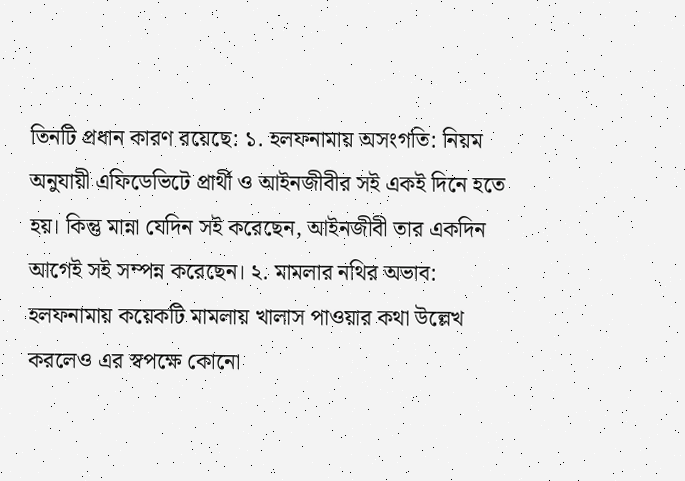তিনটি প্রধান কারণ রয়েছে: ১. হলফনামায় অসংগতি: নিয়ম অনুযায়ী এফিডেভিটে প্রার্থী ও আইনজীবীর সই একই দিনে হতে হয়। কিন্তু মান্না যেদিন সই করেছেন, আইনজীবী তার একদিন আগেই সই সম্পন্ন করেছেন। ২. মামলার নথির অভাব: হলফনামায় কয়েকটি মামলায় খালাস পাওয়ার কথা উল্লেখ করলেও এর স্বপক্ষে কোনো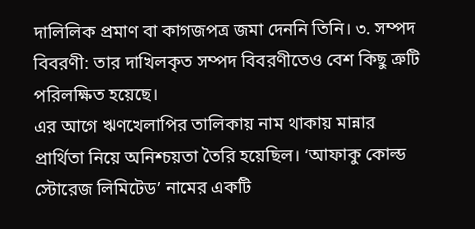দালিলিক প্রমাণ বা কাগজপত্র জমা দেননি তিনি। ৩. সম্পদ বিবরণী: তার দাখিলকৃত সম্পদ বিবরণীতেও বেশ কিছু ত্রুটি পরিলক্ষিত হয়েছে।
এর আগে ঋণখেলাপির তালিকায় নাম থাকায় মান্নার প্রার্থিতা নিয়ে অনিশ্চয়তা তৈরি হয়েছিল। ‘আফাকু কোল্ড স্টোরেজ লিমিটেড’ নামের একটি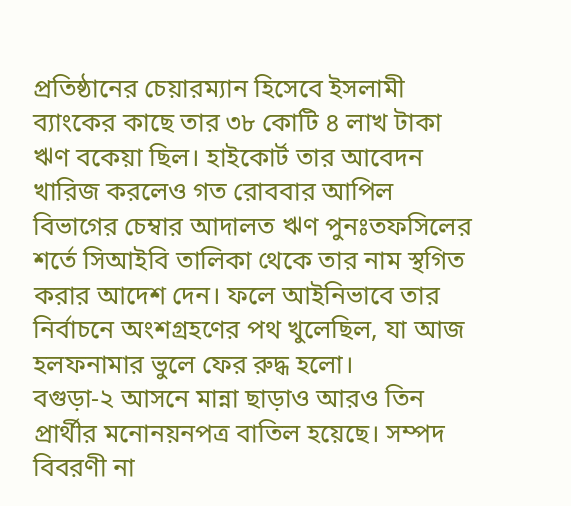প্রতিষ্ঠানের চেয়ারম্যান হিসেবে ইসলামী ব্যাংকের কাছে তার ৩৮ কোটি ৪ লাখ টাকা ঋণ বকেয়া ছিল। হাইকোর্ট তার আবেদন খারিজ করলেও গত রোববার আপিল বিভাগের চেম্বার আদালত ঋণ পুনঃতফসিলের শর্তে সিআইবি তালিকা থেকে তার নাম স্থগিত করার আদেশ দেন। ফলে আইনিভাবে তার নির্বাচনে অংশগ্রহণের পথ খুলেছিল, যা আজ হলফনামার ভুলে ফের রুদ্ধ হলো।
বগুড়া-২ আসনে মান্না ছাড়াও আরও তিন প্রার্থীর মনোনয়নপত্র বাতিল হয়েছে। সম্পদ বিবরণী না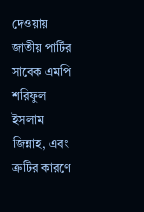দেওয়ায় জাতীয় পার্টির সাবেক এমপি শরিফুল ইসলাম জিন্নাহ, এবং ত্রুটির কারণে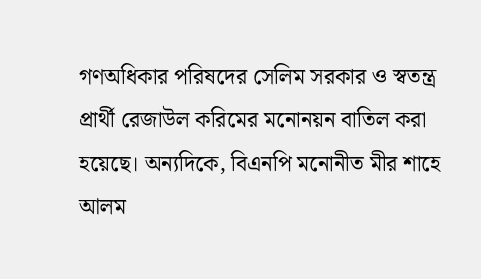গণঅধিকার পরিষদের সেলিম সরকার ও স্বতন্ত্র প্রার্থী রেজাউল করিমের মনোনয়ন বাতিল করা হয়েছে। অন্যদিকে, বিএনপি মনোনীত মীর শাহে আলম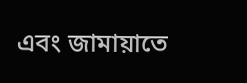এবং জামায়াতে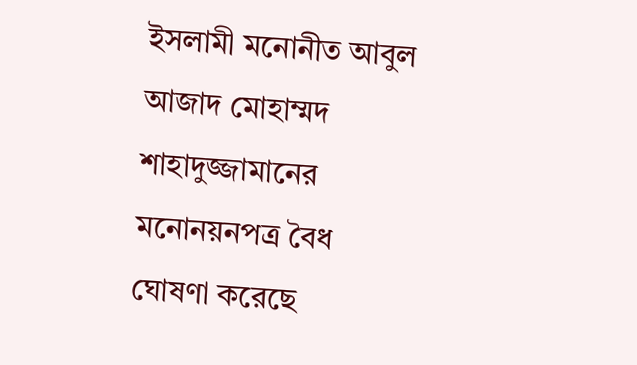ইসলামী মনোনীত আবুল আজাদ মোহাম্মদ শাহাদুজ্জামানের মনোনয়নপত্র বৈধ ঘোষণা করেছে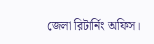জেলা রিটার্নিং অফিস।